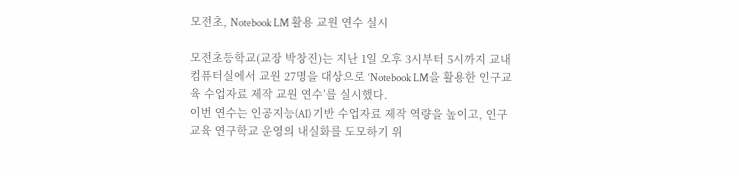모전초, Notebook LM 활용 교원 연수 실시

모전초등학교(교장 박창진)는 지난 1일 오후 3시부터 5시까지 교내 컴퓨터실에서 교원 27명을 대상으로 ‘Notebook LM을 활용한 인구교육 수업자료 제작 교원 연수’를 실시했다.
이번 연수는 인공지능(AI) 기반 수업자료 제작 역량을 높이고, 인구교육 연구학교 운영의 내실화를 도모하기 위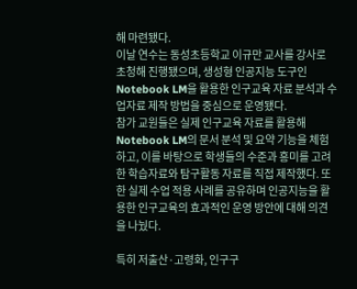해 마련됐다.
이날 연수는 동성초등학교 이규만 교사를 강사로 초청해 진행됐으며, 생성형 인공지능 도구인 Notebook LM을 활용한 인구교육 자료 분석과 수업자료 제작 방법을 중심으로 운영됐다.
참가 교원들은 실제 인구교육 자료를 활용해 Notebook LM의 문서 분석 및 요약 기능을 체험하고, 이를 바탕으로 학생들의 수준과 흥미를 고려한 학습자료와 탐구활동 자료를 직접 제작했다. 또한 실제 수업 적용 사례를 공유하며 인공지능을 활용한 인구교육의 효과적인 운영 방안에 대해 의견을 나눴다.

특히 저출산·고령화, 인구구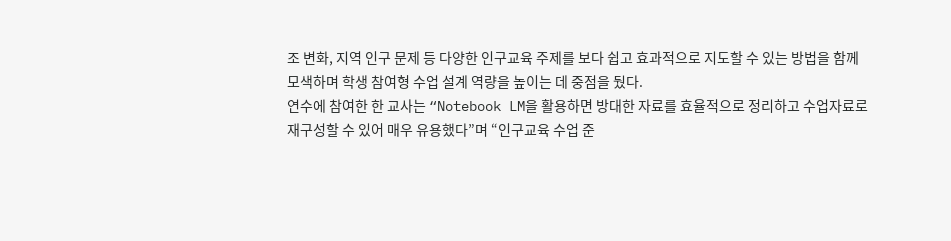조 변화, 지역 인구 문제 등 다양한 인구교육 주제를 보다 쉽고 효과적으로 지도할 수 있는 방법을 함께 모색하며 학생 참여형 수업 설계 역량을 높이는 데 중점을 뒀다.
연수에 참여한 한 교사는 “Notebook LM을 활용하면 방대한 자료를 효율적으로 정리하고 수업자료로 재구성할 수 있어 매우 유용했다”며 “인구교육 수업 준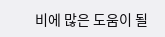비에 많은 도움이 될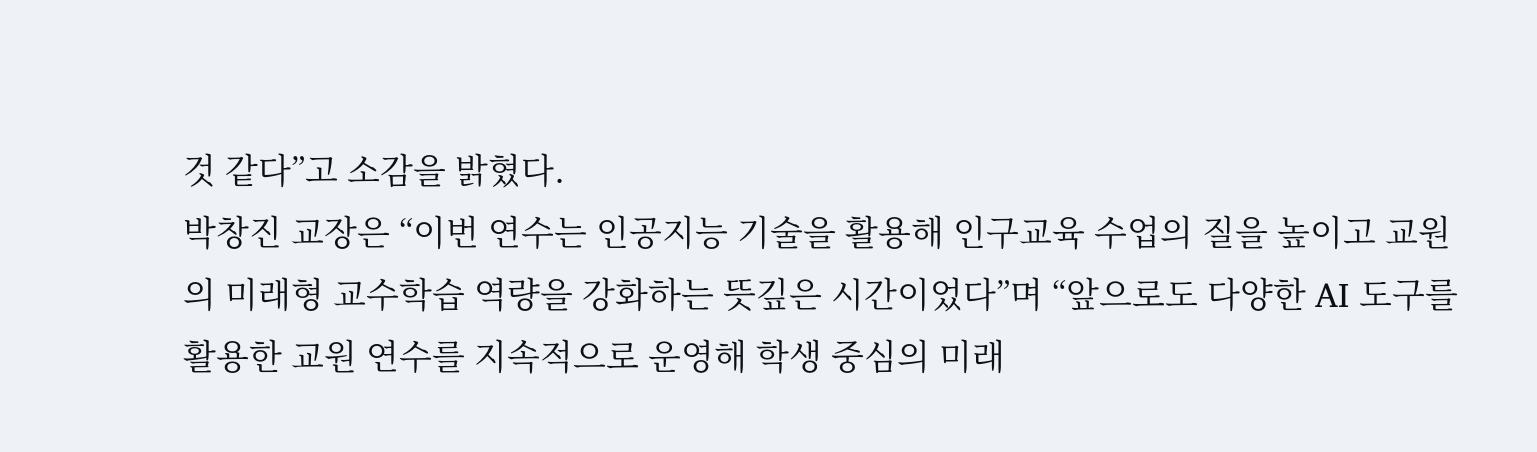것 같다”고 소감을 밝혔다.
박창진 교장은 “이번 연수는 인공지능 기술을 활용해 인구교육 수업의 질을 높이고 교원의 미래형 교수학습 역량을 강화하는 뜻깊은 시간이었다”며 “앞으로도 다양한 AI 도구를 활용한 교원 연수를 지속적으로 운영해 학생 중심의 미래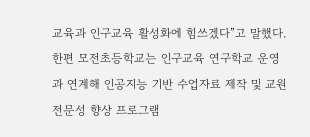교육과 인구교육 활성화에 힘쓰겠다”고 말했다.
한편 모전초등학교는 인구교육 연구학교 운영과 연계해 인공지능 기반 수업자료 제작 및 교원 전문성 향상 프로그램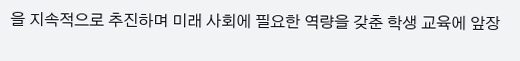을 지속적으로 추진하며 미래 사회에 필요한 역량을 갖춘 학생 교육에 앞장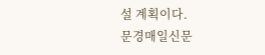설 계획이다.
문경매일신문